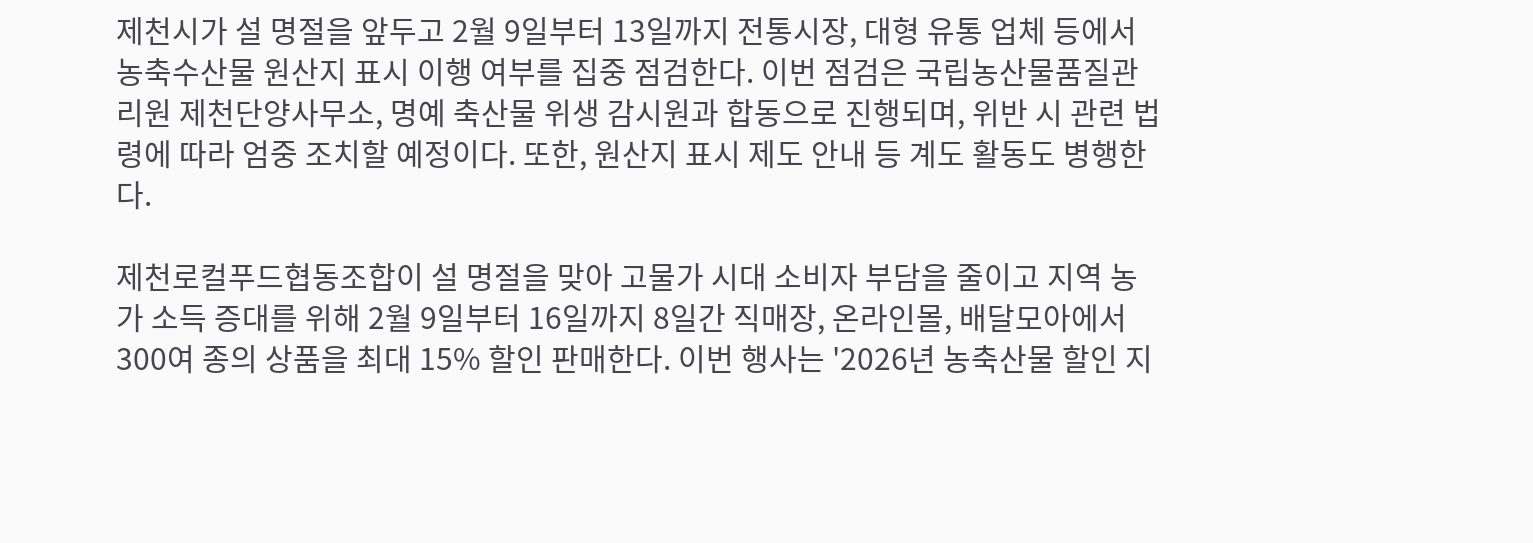제천시가 설 명절을 앞두고 2월 9일부터 13일까지 전통시장, 대형 유통 업체 등에서 농축수산물 원산지 표시 이행 여부를 집중 점검한다. 이번 점검은 국립농산물품질관리원 제천단양사무소, 명예 축산물 위생 감시원과 합동으로 진행되며, 위반 시 관련 법령에 따라 엄중 조치할 예정이다. 또한, 원산지 표시 제도 안내 등 계도 활동도 병행한다.

제천로컬푸드협동조합이 설 명절을 맞아 고물가 시대 소비자 부담을 줄이고 지역 농가 소득 증대를 위해 2월 9일부터 16일까지 8일간 직매장, 온라인몰, 배달모아에서 300여 종의 상품을 최대 15% 할인 판매한다. 이번 행사는 '2026년 농축산물 할인 지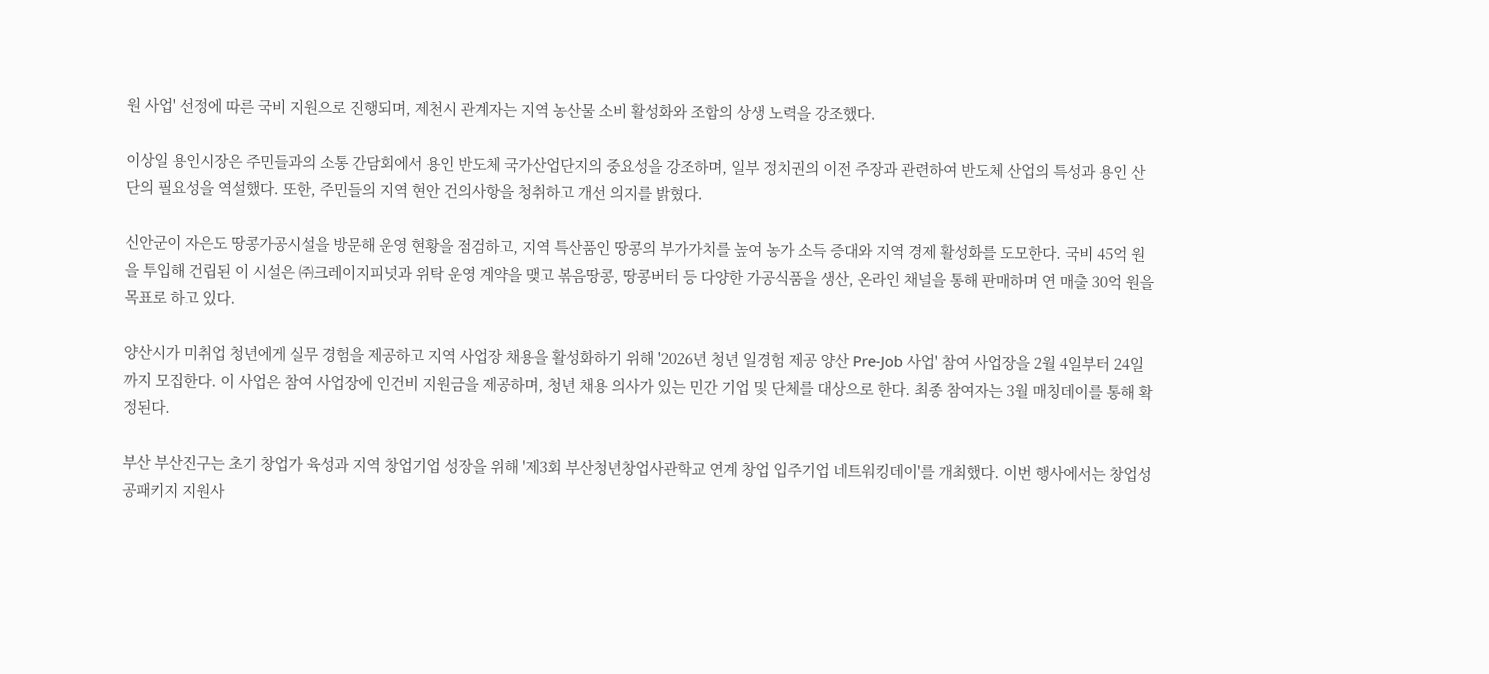원 사업' 선정에 따른 국비 지원으로 진행되며, 제천시 관계자는 지역 농산물 소비 활성화와 조합의 상생 노력을 강조했다.

이상일 용인시장은 주민들과의 소통 간담회에서 용인 반도체 국가산업단지의 중요성을 강조하며, 일부 정치권의 이전 주장과 관련하여 반도체 산업의 특성과 용인 산단의 필요성을 역설했다. 또한, 주민들의 지역 현안 건의사항을 청취하고 개선 의지를 밝혔다.

신안군이 자은도 땅콩가공시설을 방문해 운영 현황을 점검하고, 지역 특산품인 땅콩의 부가가치를 높여 농가 소득 증대와 지역 경제 활성화를 도모한다. 국비 45억 원을 투입해 건립된 이 시설은 ㈜크레이지피넛과 위탁 운영 계약을 맺고 볶음땅콩, 땅콩버터 등 다양한 가공식품을 생산, 온라인 채널을 통해 판매하며 연 매출 30억 원을 목표로 하고 있다.

양산시가 미취업 청년에게 실무 경험을 제공하고 지역 사업장 채용을 활성화하기 위해 '2026년 청년 일경험 제공 양산 Pre-Job 사업' 참여 사업장을 2월 4일부터 24일까지 모집한다. 이 사업은 참여 사업장에 인건비 지원금을 제공하며, 청년 채용 의사가 있는 민간 기업 및 단체를 대상으로 한다. 최종 참여자는 3월 매칭데이를 통해 확정된다.

부산 부산진구는 초기 창업가 육성과 지역 창업기업 성장을 위해 '제3회 부산청년창업사관학교 연계 창업 입주기업 네트워킹데이'를 개최했다. 이번 행사에서는 창업성공패키지 지원사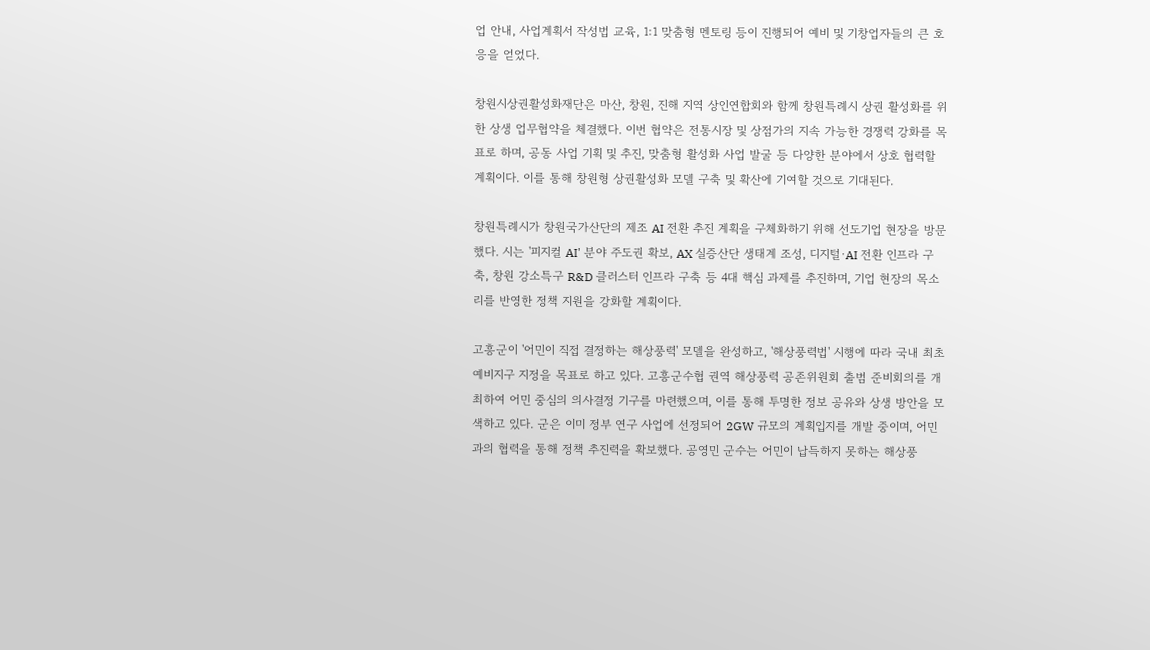업 안내, 사업계획서 작성법 교육, 1:1 맞춤형 멘토링 등이 진행되어 예비 및 기창업자들의 큰 호응을 얻었다.

창원시상권활성화재단은 마산, 창원, 진해 지역 상인연합회와 함께 창원특례시 상권 활성화를 위한 상생 업무협약을 체결했다. 이번 협약은 전통시장 및 상점가의 지속 가능한 경쟁력 강화를 목표로 하며, 공동 사업 기획 및 추진, 맞춤형 활성화 사업 발굴 등 다양한 분야에서 상호 협력할 계획이다. 이를 통해 창원형 상권활성화 모델 구축 및 확산에 기여할 것으로 기대된다.

창원특례시가 창원국가산단의 제조 AI 전환 추진 계획을 구체화하기 위해 선도기업 현장을 방문했다. 시는 '피지컬 AI' 분야 주도권 확보, AX 실증산단 생태계 조성, 디지털·AI 전환 인프라 구축, 창원 강소특구 R&D 클러스터 인프라 구축 등 4대 핵심 과제를 추진하며, 기업 현장의 목소리를 반영한 정책 지원을 강화할 계획이다.

고흥군이 '어민이 직접 결정하는 해상풍력' 모델을 완성하고, '해상풍력법' 시행에 따라 국내 최초 예비지구 지정을 목표로 하고 있다. 고흥군수협 권역 해상풍력 공존위원회 출범 준비회의를 개최하여 어민 중심의 의사결정 기구를 마련했으며, 이를 통해 투명한 정보 공유와 상생 방안을 모색하고 있다. 군은 이미 정부 연구 사업에 선정되어 2GW 규모의 계획입지를 개발 중이며, 어민과의 협력을 통해 정책 추진력을 확보했다. 공영민 군수는 어민이 납득하지 못하는 해상풍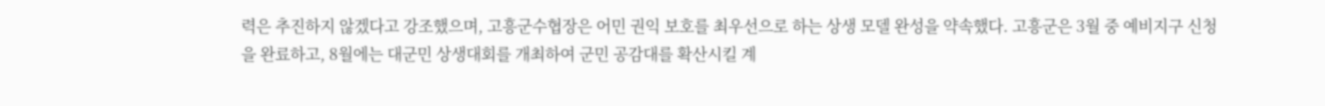력은 추진하지 않겠다고 강조했으며, 고흥군수협장은 어민 권익 보호를 최우선으로 하는 상생 모델 완성을 약속했다. 고흥군은 3월 중 예비지구 신청을 완료하고, 8월에는 대군민 상생대회를 개최하여 군민 공감대를 확산시킬 계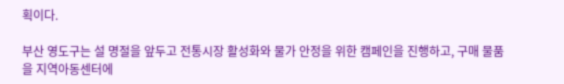획이다.

부산 영도구는 설 명절을 앞두고 전통시장 활성화와 물가 안정을 위한 캠페인을 진행하고, 구매 물품을 지역아동센터에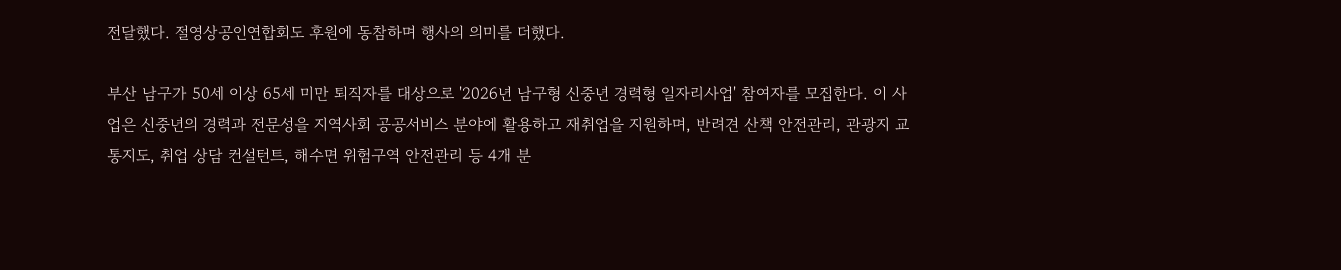전달했다. 절영상공인연합회도 후원에 동참하며 행사의 의미를 더했다.

부산 남구가 50세 이상 65세 미만 퇴직자를 대상으로 '2026년 남구형 신중년 경력형 일자리사업' 참여자를 모집한다. 이 사업은 신중년의 경력과 전문성을 지역사회 공공서비스 분야에 활용하고 재취업을 지원하며, 반려견 산책 안전관리, 관광지 교통지도, 취업 상담 컨설턴트, 해수면 위험구역 안전관리 등 4개 분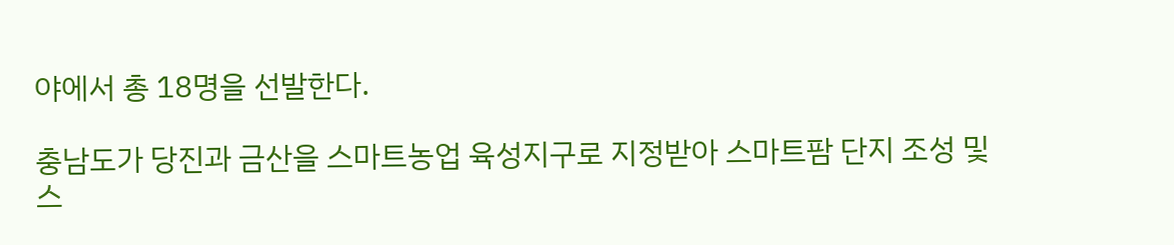야에서 총 18명을 선발한다.

충남도가 당진과 금산을 스마트농업 육성지구로 지정받아 스마트팜 단지 조성 및 스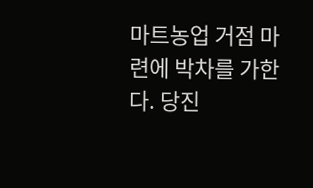마트농업 거점 마련에 박차를 가한다. 당진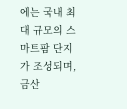에는 국내 최대 규모의 스마트팜 단지가 조성되며, 금산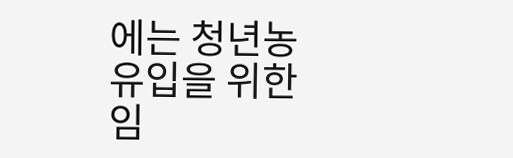에는 청년농 유입을 위한 임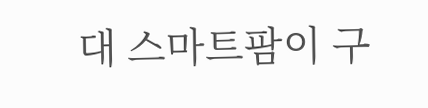대 스마트팜이 구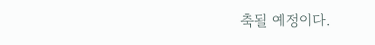축될 예정이다.